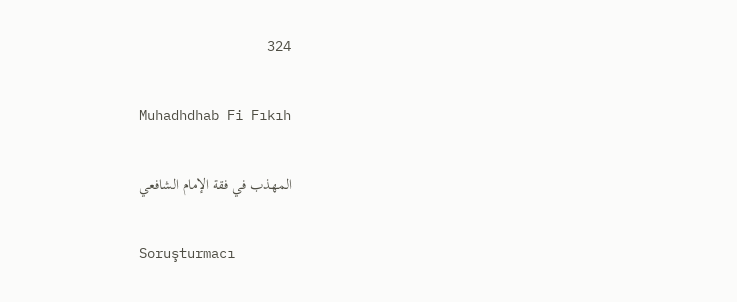324

Muhadhdhab Fi Fıkıh

المهذب في فقة الإمام الشافعي

Soruşturmacı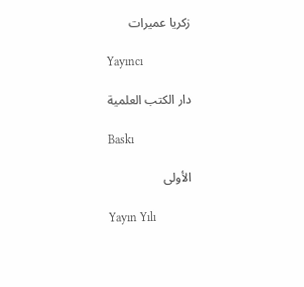زكريا عميرات

Yayıncı

دار الكتب العلمية

Baskı

الأولى

Yayın Yılı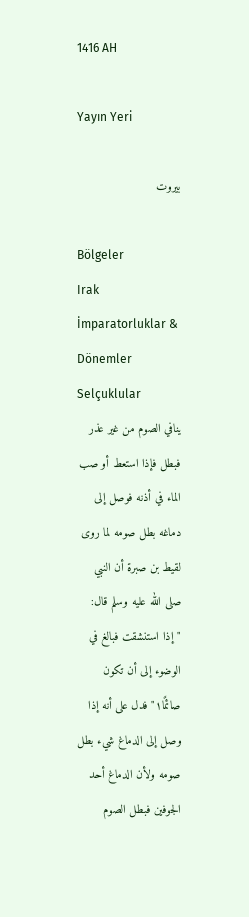1416 AH

Yayın Yeri

بيروت

Bölgeler
Irak
İmparatorluklar & Dönemler
Selçuklular
ينافي الصوم من غير عذر فبطل فإذا استعط أو صب الماء في أذنه فوصل إلى دماغه بطل صومه لما روى لقيط بن صبرة أن النبي صلى الله عليه وسلم قال: "إذا استنشقت فبالغ في الوضوء إلى أن تكون صائمًا١" فدل على أنه إذا وصل إلى الدماغ شيء بطل صومه ولأن الدماغ أحد الجوفين فبطل الصوم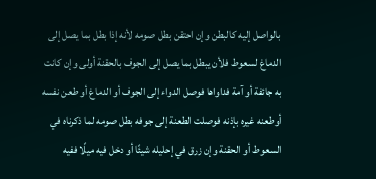بالواصل إليه كالبطن وإن احتقن بطل صومه لأنه إذا بطل بما يصل إلى الدماغ لسعوط فلأن يبطل بما يصل إلى الجوف بالحقنة أولى وإن كانت به جائفة أو آمة فداواها فوصل الدواء إلى الجوف أو الدماغ أو طعن نفسه أوطعنه غيره بإذنه فوصلت الطعنة إلى جوفه بطل صومه لما ذكرناه في السعوط أو الحقنة وإن زرق في إحليله شيئًا أو دخل فيه ميلًا ففيه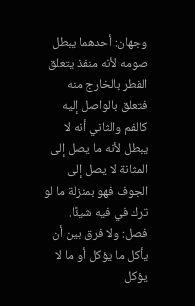وجهان: أحدهما يبطل صومه لأنه منفذ يتعلق الفطر بالخارج منه فتعلق بالواصل إليه كالفم والثاني أنه لا يبطل لأنه ما يصل إلى المثانة لا يصل إلى الجوف فهو بمنزلة ما لو ترك في فيه شيئًا.
فصل: ولا فرق بين أن يأكل ما يؤكل أو ما لا يؤكل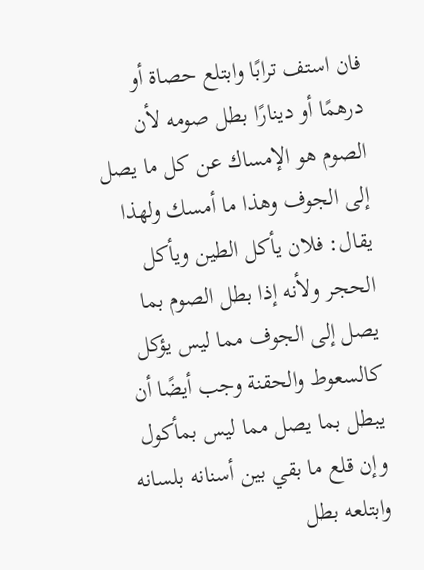فان استف ترابًا وابتلع حصاة أو درهمًا أو دينارًا بطل صومه لأن الصوم هو الإمساك عن كل ما يصل إلى الجوف وهذا ما أمسك ولهذا يقال: فلان يأكل الطين ويأكل الحجر ولأنه إذا بطل الصوم بما يصل إلى الجوف مما ليس يؤكل كالسعوط والحقنة وجب أيضًا أن يبطل بما يصل مما ليس بمأكول وإن قلع ما بقي بين أسنانه بلسانه وابتلعه بطل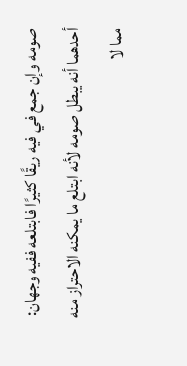صومه وإن جمع في فيه ريقًا كثيرًا فابتلعه ففيه وجهان: أحدهما أنه يبطل صومه لأنه ابتلع ما يمكنه الاحتراز منه مما لا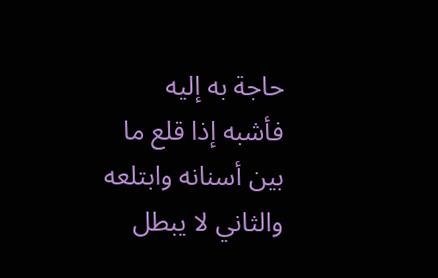حاجة به إليه فأشبه إذا قلع ما بين أسنانه وابتلعه والثاني لا يبطل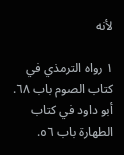لأنه

١ رواه الترمذي في كتاب الصوم باب ٦٨. أبو داود في كتاب الطهارة باب ٥٦.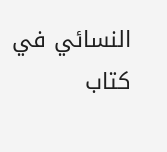النسائي في كتاب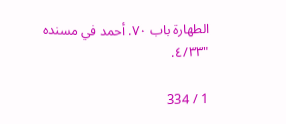الطهارة باب ٧٠. أحمد في مسنده "٤/٣٣.

1 / 334